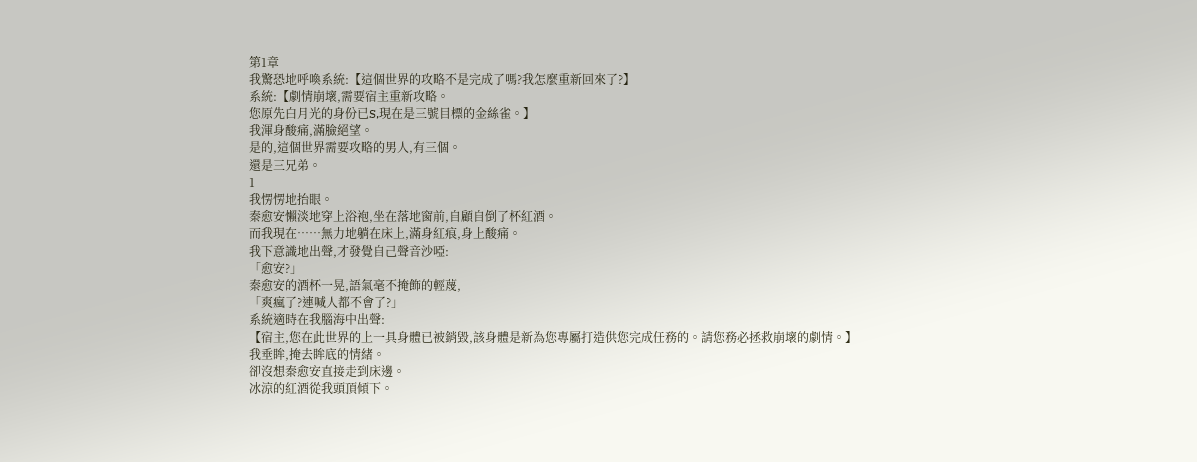第1章
我驚恐地呼喚系統:【這個世界的攻略不是完成了嗎?我怎麼重新回來了?】
系統:【劇情崩壞,需要宿主重新攻略。
您原先白月光的身份已S,現在是三號目標的金絲雀。】
我渾身酸痛,滿臉絕望。
是的,這個世界需要攻略的男人,有三個。
還是三兄弟。
1
我愣愣地抬眼。
秦愈安懶淡地穿上浴袍,坐在落地窗前,自顧自倒了杯紅酒。
而我現在……無力地躺在床上,滿身紅痕,身上酸痛。
我下意識地出聲,才發覺自己聲音沙啞:
「愈安?」
秦愈安的酒杯一晃,語氣毫不掩飾的輕蔑,
「爽瘋了?連喊人都不會了?」
系統適時在我腦海中出聲:
【宿主,您在此世界的上一具身體已被銷毀,該身體是新為您專屬打造供您完成任務的。請您務必拯救崩壞的劇情。】
我垂眸,掩去眸底的情緒。
卻沒想秦愈安直接走到床邊。
冰涼的紅酒從我頭頂傾下。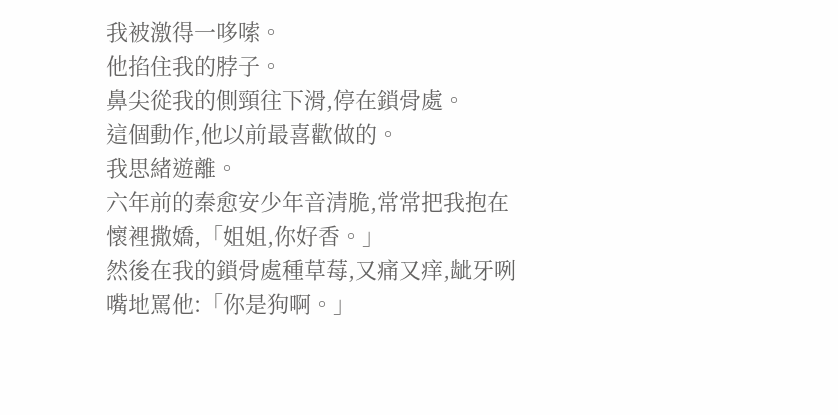我被激得一哆嗦。
他掐住我的脖子。
鼻尖從我的側頸往下滑,停在鎖骨處。
這個動作,他以前最喜歡做的。
我思緒遊離。
六年前的秦愈安少年音清脆,常常把我抱在懷裡撒嬌,「姐姐,你好香。」
然後在我的鎖骨處種草莓,又痛又痒,龇牙咧嘴地罵他:「你是狗啊。」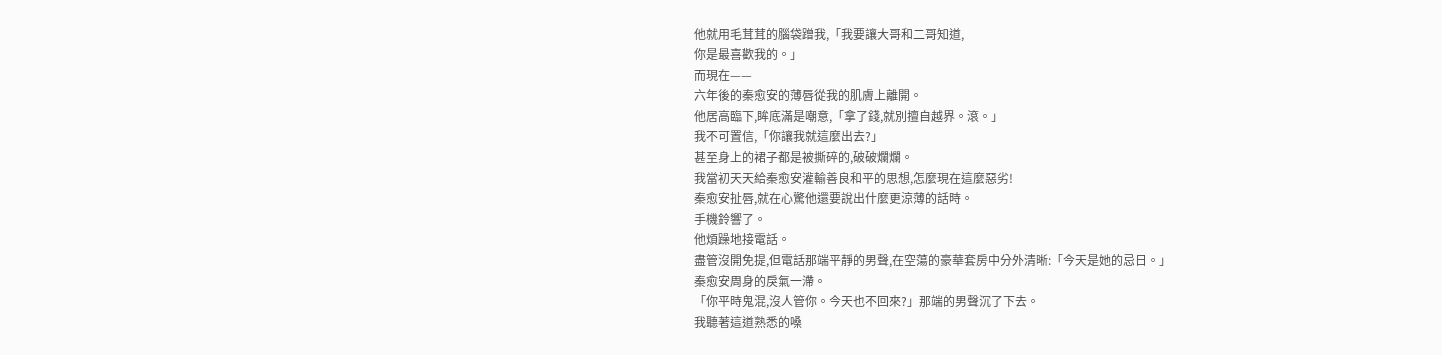他就用毛茸茸的腦袋蹭我,「我要讓大哥和二哥知道,
你是最喜歡我的。」
而現在——
六年後的秦愈安的薄唇從我的肌膚上離開。
他居高臨下,眸底滿是嘲意,「拿了錢,就別擅自越界。滾。」
我不可置信,「你讓我就這麼出去?」
甚至身上的裙子都是被撕碎的,破破爛爛。
我當初天天給秦愈安灌輸善良和平的思想,怎麼現在這麼惡劣!
秦愈安扯唇,就在心驚他還要說出什麼更涼薄的話時。
手機鈴響了。
他煩躁地接電話。
盡管沒開免提,但電話那端平靜的男聲,在空蕩的豪華套房中分外清晰:「今天是她的忌日。」
秦愈安周身的戾氣一滯。
「你平時鬼混,沒人管你。今天也不回來?」那端的男聲沉了下去。
我聽著這道熟悉的嗓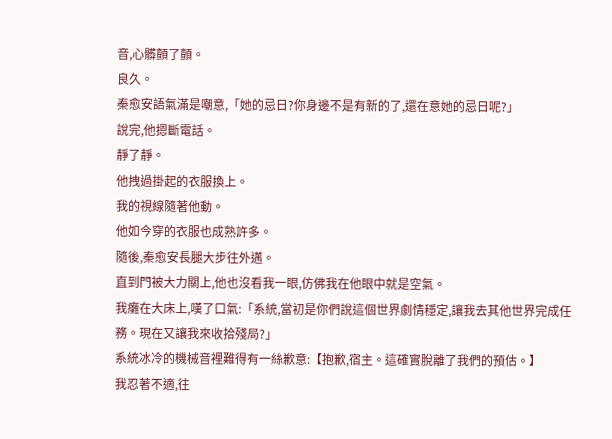音,心髒顫了顫。
良久。
秦愈安語氣滿是嘲意,「她的忌日?你身邊不是有新的了,還在意她的忌日呢?」
說完,他摁斷電話。
靜了靜。
他拽過掛起的衣服換上。
我的視線隨著他動。
他如今穿的衣服也成熟許多。
隨後,秦愈安長腿大步往外邁。
直到門被大力關上,他也沒看我一眼,仿佛我在他眼中就是空氣。
我癱在大床上,嘆了口氣:「系統,當初是你們說這個世界劇情穩定,讓我去其他世界完成任務。現在又讓我來收拾殘局?」
系統冰冷的機械音裡難得有一絲歉意:【抱歉,宿主。這確實脫離了我們的預估。】
我忍著不適,往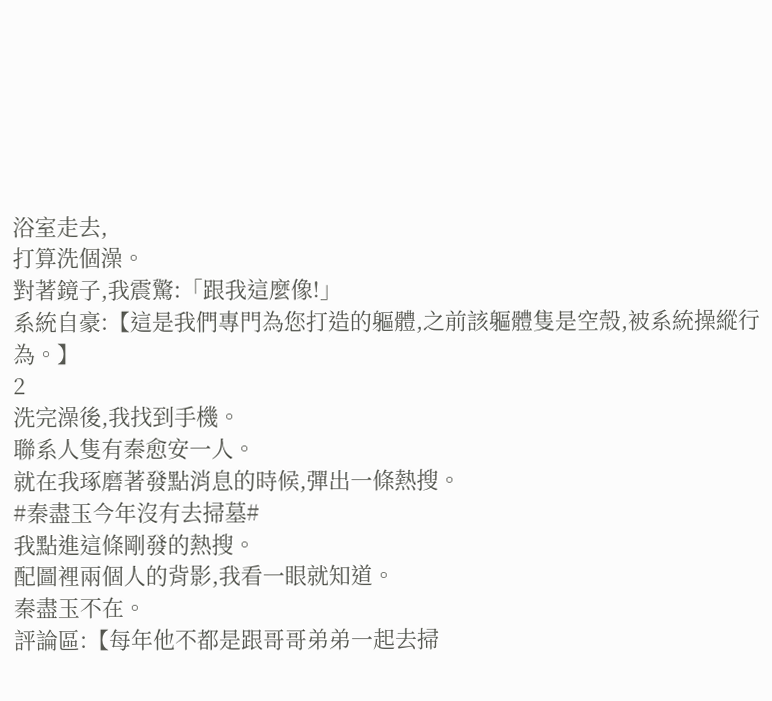浴室走去,
打算洗個澡。
對著鏡子,我震驚:「跟我這麼像!」
系統自豪:【這是我們專門為您打造的軀體,之前該軀體隻是空殼,被系統操縱行為。】
2
洗完澡後,我找到手機。
聯系人隻有秦愈安一人。
就在我琢磨著發點消息的時候,彈出一條熱搜。
#秦盡玉今年沒有去掃墓#
我點進這條剛發的熱搜。
配圖裡兩個人的背影,我看一眼就知道。
秦盡玉不在。
評論區:【每年他不都是跟哥哥弟弟一起去掃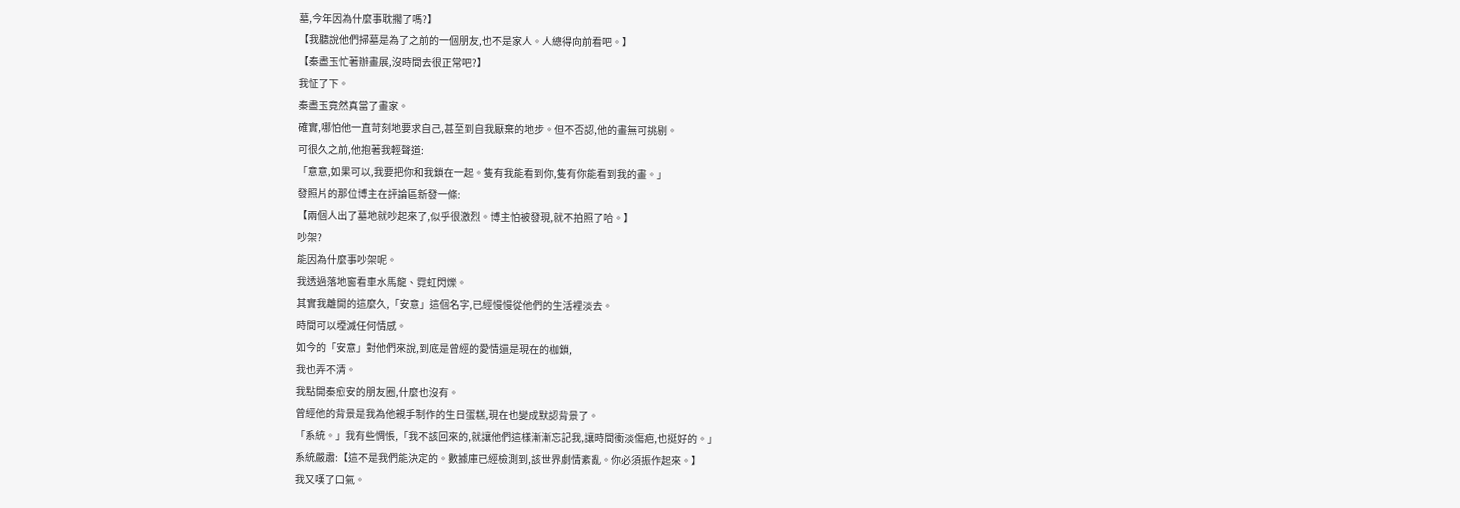墓,今年因為什麼事耽擱了嗎?】
【我聽說他們掃墓是為了之前的一個朋友,也不是家人。人總得向前看吧。】
【秦盡玉忙著辦畫展,沒時間去很正常吧?】
我怔了下。
秦盡玉竟然真當了畫家。
確實,哪怕他一直苛刻地要求自己,甚至到自我厭棄的地步。但不否認,他的畫無可挑剔。
可很久之前,他抱著我輕聲道:
「意意,如果可以,我要把你和我鎖在一起。隻有我能看到你,隻有你能看到我的畫。」
發照片的那位博主在評論區新發一條:
【兩個人出了墓地就吵起來了,似乎很激烈。博主怕被發現,就不拍照了哈。】
吵架?
能因為什麼事吵架呢。
我透過落地窗看車水馬龍、霓虹閃爍。
其實我離開的這麼久,「安意」這個名字,已經慢慢從他們的生活裡淡去。
時間可以堙滅任何情感。
如今的「安意」對他們來說,到底是曾經的愛情還是現在的枷鎖,
我也弄不清。
我點開秦愈安的朋友圈,什麼也沒有。
曾經他的背景是我為他親手制作的生日蛋糕,現在也變成默認背景了。
「系統。」我有些惆悵,「我不該回來的,就讓他們這樣漸漸忘記我,讓時間衝淡傷疤,也挺好的。」
系統嚴肅:【這不是我們能決定的。數據庫已經檢測到,該世界劇情紊亂。你必須振作起來。】
我又嘆了口氣。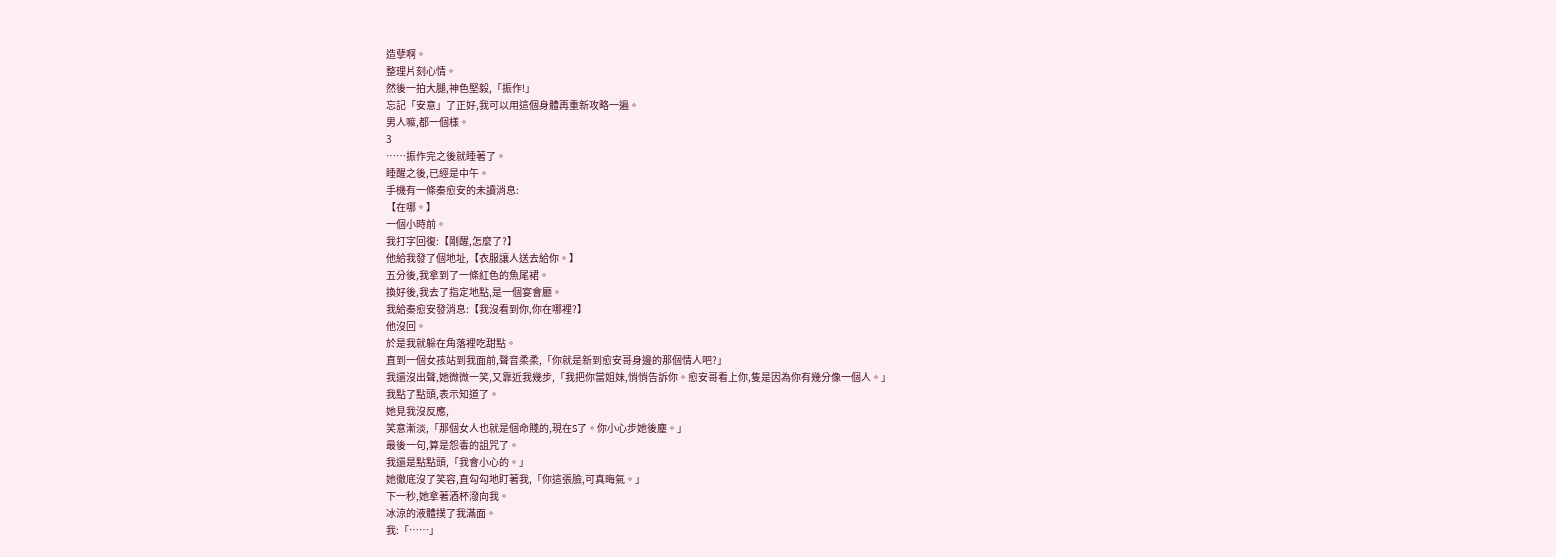造孽啊。
整理片刻心情。
然後一拍大腿,神色堅毅,「振作!」
忘記「安意」了正好,我可以用這個身體再重新攻略一遍。
男人嘛,都一個樣。
3
……振作完之後就睡著了。
睡醒之後,已經是中午。
手機有一條秦愈安的未讀消息:
【在哪。】
一個小時前。
我打字回復:【剛醒,怎麼了?】
他給我發了個地址,【衣服讓人送去給你。】
五分後,我拿到了一條紅色的魚尾裙。
換好後,我去了指定地點,是一個宴會廳。
我給秦愈安發消息:【我沒看到你,你在哪裡?】
他沒回。
於是我就躲在角落裡吃甜點。
直到一個女孩站到我面前,聲音柔柔,「你就是新到愈安哥身邊的那個情人吧?」
我還沒出聲,她微微一笑,又靠近我幾步,「我把你當姐妹,悄悄告訴你。愈安哥看上你,隻是因為你有幾分像一個人。」
我點了點頭,表示知道了。
她見我沒反應,
笑意漸淡,「那個女人也就是個命賤的,現在S了。你小心步她後塵。」
最後一句,算是怨毒的詛咒了。
我還是點點頭,「我會小心的。」
她徹底沒了笑容,直勾勾地盯著我,「你這張臉,可真晦氣。」
下一秒,她拿著酒杯潑向我。
冰涼的液體撲了我滿面。
我:「……」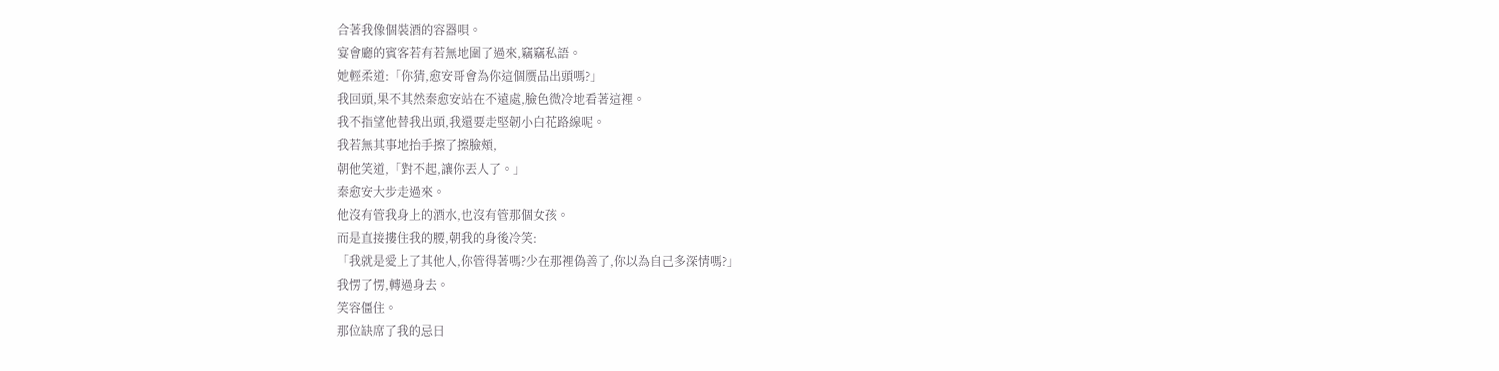合著我像個裝酒的容器唄。
宴會廳的賓客若有若無地圍了過來,竊竊私語。
她輕柔道:「你猜,愈安哥會為你這個赝品出頭嗎?」
我回頭,果不其然秦愈安站在不遠處,臉色微冷地看著這裡。
我不指望他替我出頭,我還要走堅韌小白花路線呢。
我若無其事地抬手擦了擦臉頰,
朝他笑道,「對不起,讓你丟人了。」
秦愈安大步走過來。
他沒有管我身上的酒水,也沒有管那個女孩。
而是直接摟住我的腰,朝我的身後冷笑:
「我就是愛上了其他人,你管得著嗎?少在那裡偽善了,你以為自己多深情嗎?」
我愣了愣,轉過身去。
笑容僵住。
那位缺席了我的忌日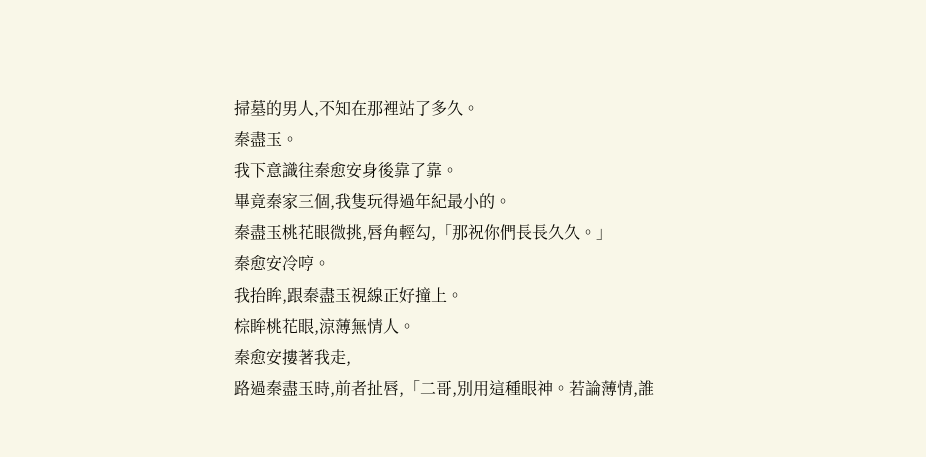掃墓的男人,不知在那裡站了多久。
秦盡玉。
我下意識往秦愈安身後靠了靠。
畢竟秦家三個,我隻玩得過年紀最小的。
秦盡玉桃花眼微挑,唇角輕勾,「那祝你們長長久久。」
秦愈安冷哼。
我抬眸,跟秦盡玉視線正好撞上。
棕眸桃花眼,涼薄無情人。
秦愈安摟著我走,
路過秦盡玉時,前者扯唇,「二哥,別用這種眼神。若論薄情,誰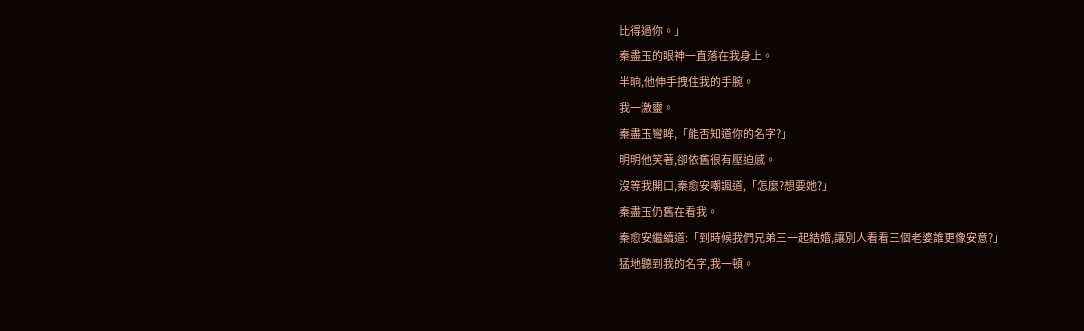比得過你。」
秦盡玉的眼神一直落在我身上。
半晌,他伸手拽住我的手腕。
我一激靈。
秦盡玉彎眸,「能否知道你的名字?」
明明他笑著,卻依舊很有壓迫感。
沒等我開口,秦愈安嘲諷道,「怎麼?想要她?」
秦盡玉仍舊在看我。
秦愈安繼續道:「到時候我們兄弟三一起結婚,讓別人看看三個老婆誰更像安意?」
猛地聽到我的名字,我一頓。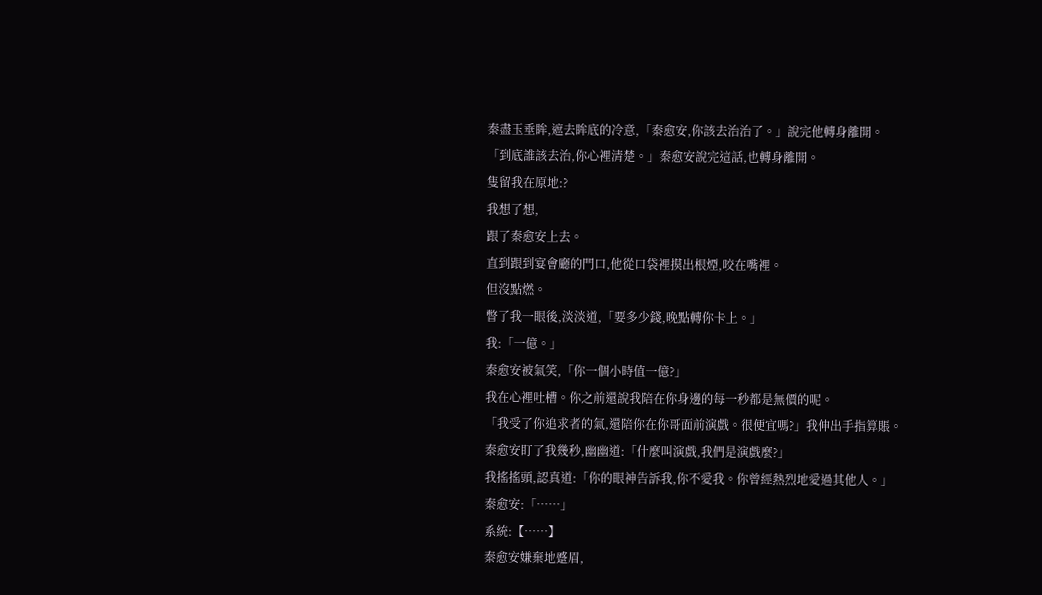秦盡玉垂眸,遮去眸底的冷意,「秦愈安,你該去治治了。」說完他轉身離開。
「到底誰該去治,你心裡清楚。」秦愈安說完這話,也轉身離開。
隻留我在原地:?
我想了想,
跟了秦愈安上去。
直到跟到宴會廳的門口,他從口袋裡摸出根煙,咬在嘴裡。
但沒點燃。
瞥了我一眼後,淡淡道,「要多少錢,晚點轉你卡上。」
我:「一億。」
秦愈安被氣笑,「你一個小時值一億?」
我在心裡吐槽。你之前還說我陪在你身邊的每一秒都是無價的呢。
「我受了你追求者的氣,還陪你在你哥面前演戲。很便宜嗎?」我伸出手指算賬。
秦愈安盯了我幾秒,幽幽道:「什麼叫演戲,我們是演戲麼?」
我搖搖頭,認真道:「你的眼神告訴我,你不愛我。你曾經熱烈地愛過其他人。」
秦愈安:「……」
系統:【……】
秦愈安嫌棄地蹙眉,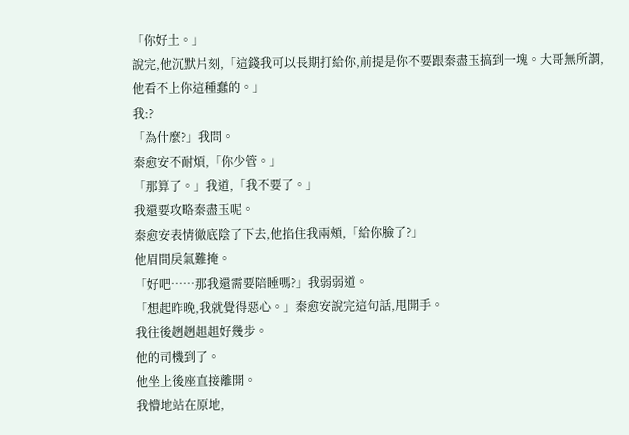「你好土。」
說完,他沉默片刻,「這錢我可以長期打給你,前提是你不要跟秦盡玉搞到一塊。大哥無所謂,他看不上你這種蠢的。」
我:?
「為什麼?」我問。
秦愈安不耐煩,「你少管。」
「那算了。」我道,「我不要了。」
我還要攻略秦盡玉呢。
秦愈安表情徹底陰了下去,他掐住我兩頰,「給你臉了?」
他眉間戾氣難掩。
「好吧……那我還需要陪睡嗎?」我弱弱道。
「想起昨晚,我就覺得惡心。」秦愈安說完這句話,甩開手。
我往後趔趔趄趄好幾步。
他的司機到了。
他坐上後座直接離開。
我懵地站在原地,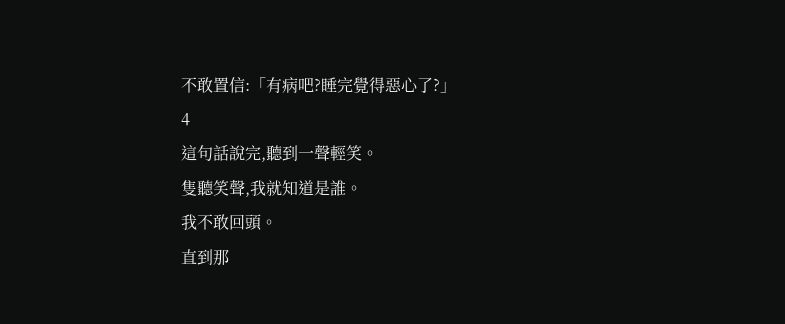不敢置信:「有病吧?睡完覺得惡心了?」
4
這句話說完,聽到一聲輕笑。
隻聽笑聲,我就知道是誰。
我不敢回頭。
直到那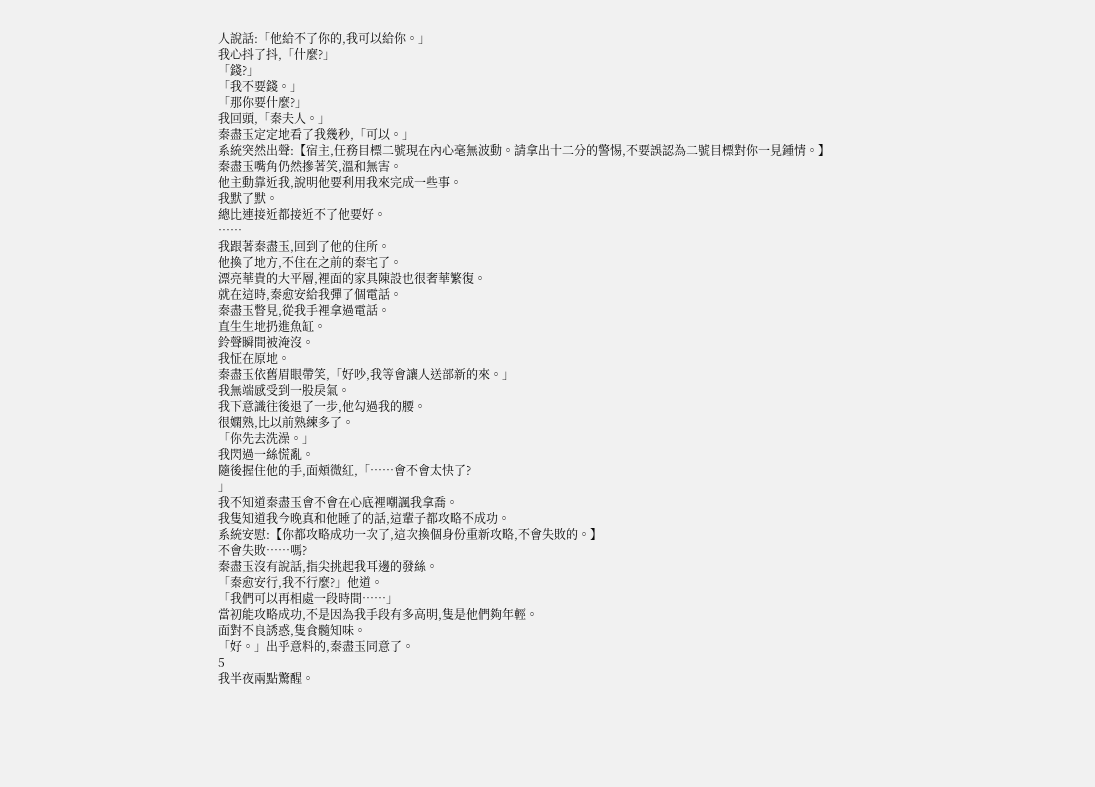人說話:「他給不了你的,我可以給你。」
我心抖了抖,「什麼?」
「錢?」
「我不要錢。」
「那你要什麼?」
我回頭,「秦夫人。」
秦盡玉定定地看了我幾秒,「可以。」
系統突然出聲:【宿主,任務目標二號現在內心毫無波動。請拿出十二分的警惕,不要誤認為二號目標對你一見鍾情。】
秦盡玉嘴角仍然摻著笑,溫和無害。
他主動靠近我,說明他要利用我來完成一些事。
我默了默。
總比連接近都接近不了他要好。
……
我跟著秦盡玉,回到了他的住所。
他換了地方,不住在之前的秦宅了。
漂亮華貴的大平層,裡面的家具陳設也很奢華繁復。
就在這時,秦愈安給我彈了個電話。
秦盡玉瞥見,從我手裡拿過電話。
直生生地扔進魚缸。
鈴聲瞬間被淹沒。
我怔在原地。
秦盡玉依舊眉眼帶笑,「好吵,我等會讓人送部新的來。」
我無端感受到一股戾氣。
我下意識往後退了一步,他勾過我的腰。
很嫻熟,比以前熟練多了。
「你先去洗澡。」
我閃過一絲慌亂。
隨後握住他的手,面頰微紅,「……會不會太快了?
」
我不知道秦盡玉會不會在心底裡嘲諷我拿喬。
我隻知道我今晚真和他睡了的話,這輩子都攻略不成功。
系統安慰:【你都攻略成功一次了,這次換個身份重新攻略,不會失敗的。】
不會失敗……嗎?
秦盡玉沒有說話,指尖挑起我耳邊的發絲。
「秦愈安行,我不行麼?」他道。
「我們可以再相處一段時間……」
當初能攻略成功,不是因為我手段有多高明,隻是他們夠年輕。
面對不良誘惑,隻食髓知味。
「好。」出乎意料的,秦盡玉同意了。
5
我半夜兩點驚醒。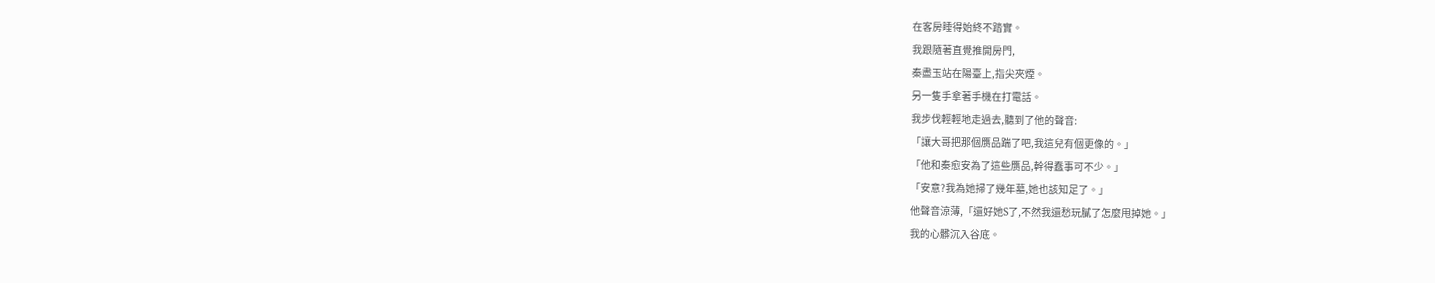在客房睡得始終不踏實。
我跟隨著直覺推開房門,
秦盡玉站在陽臺上,指尖夾煙。
另一隻手拿著手機在打電話。
我步伐輕輕地走過去,聽到了他的聲音:
「讓大哥把那個赝品踹了吧,我這兒有個更像的。」
「他和秦愈安為了這些赝品,幹得蠢事可不少。」
「安意?我為她掃了幾年墓,她也該知足了。」
他聲音涼薄,「還好她S了,不然我還愁玩膩了怎麼甩掉她。」
我的心髒沉入谷底。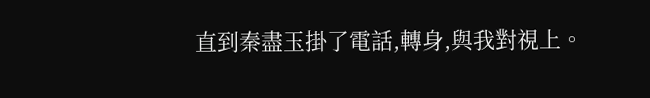直到秦盡玉掛了電話,轉身,與我對視上。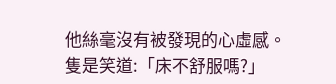他絲毫沒有被發現的心虛感。
隻是笑道:「床不舒服嗎?」